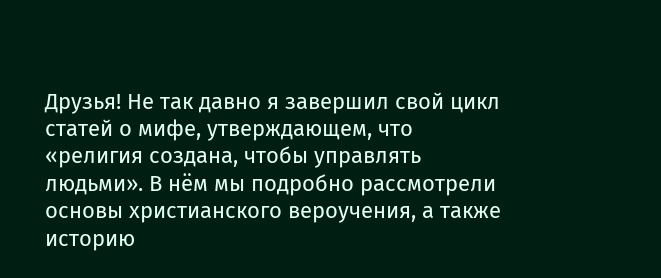Друзья! Не так давно я завершил свой цикл статей о мифе, утверждающем, что «религия создана, чтобы управлять людьми». В нём мы подробно рассмотрели основы христианского вероучения, а также историю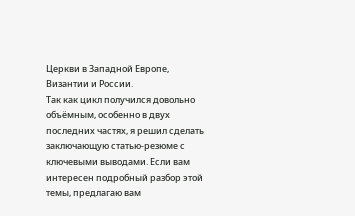Церкви в Западной Европе, Византии и России.
Так как цикл получился довольно объёмным, особенно в двух последних частях, я решил сделать заключающую статью-резюме с ключевыми выводами. Если вам интересен подробный разбор этой темы, предлагаю вам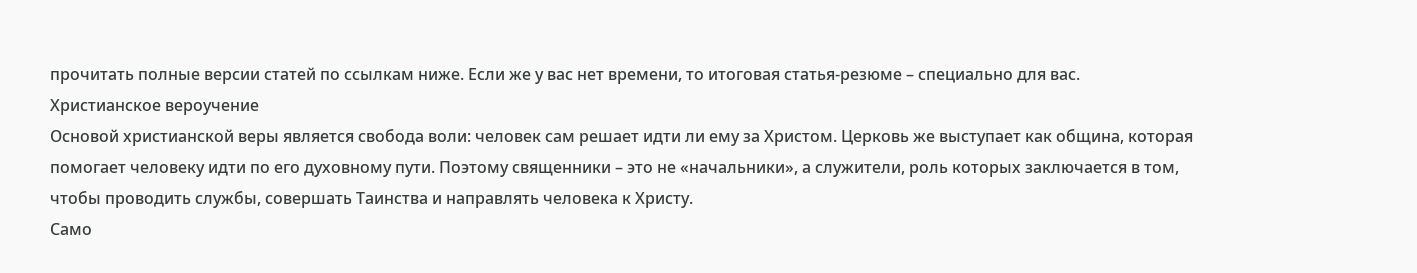прочитать полные версии статей по ссылкам ниже. Если же у вас нет времени, то итоговая статья-резюме – специально для вас.
Христианское вероучение
Основой христианской веры является свобода воли: человек сам решает идти ли ему за Христом. Церковь же выступает как община, которая помогает человеку идти по его духовному пути. Поэтому священники – это не «начальники», а служители, роль которых заключается в том, чтобы проводить службы, совершать Таинства и направлять человека к Христу.
Само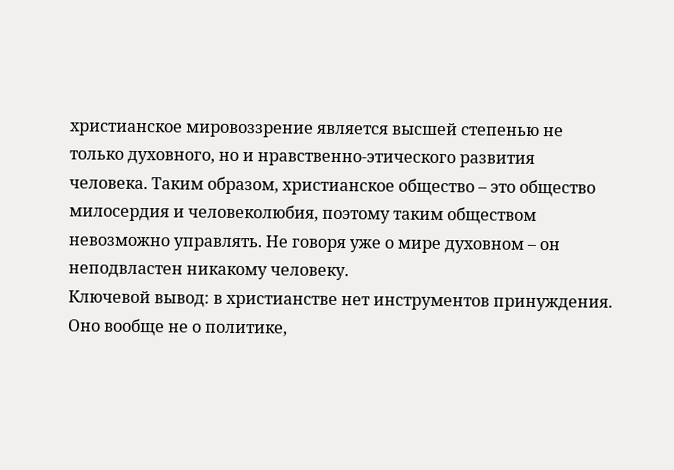христианское мировоззрение является высшей степенью не только духовного, но и нравственно-этического развития человека. Таким образом, христианское общество – это общество милосердия и человеколюбия, поэтому таким обществом невозможно управлять. Не говоря уже о мире духовном – он неподвластен никакому человеку.
Ключевой вывод: в христианстве нет инструментов принуждения. Оно вообще не о политике,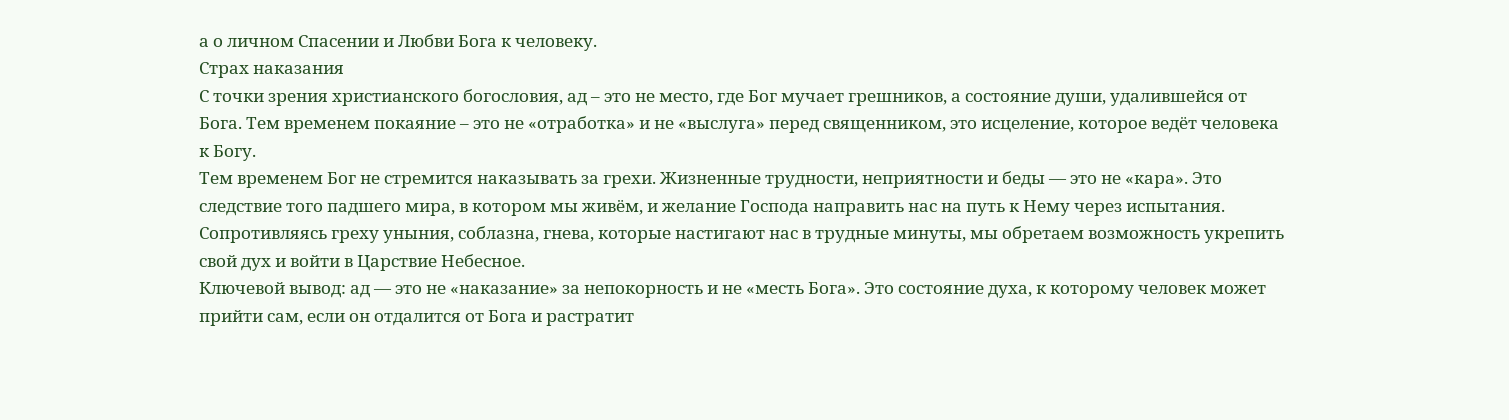а о личном Спасении и Любви Бога к человеку.
Страх наказания
С точки зрения христианского богословия, ад – это не место, где Бог мучает грешников, а состояние души, удалившейся от Бога. Тем временем покаяние – это не «отработка» и не «выслуга» перед священником, это исцеление, которое ведёт человека к Богу.
Тем временем Бог не стремится наказывать за грехи. Жизненные трудности, неприятности и беды — это не «кара». Это следствие того падшего мира, в котором мы живём, и желание Господа направить нас на путь к Нему через испытания. Сопротивляясь греху уныния, соблазна, гнева, которые настигают нас в трудные минуты, мы обретаем возможность укрепить свой дух и войти в Царствие Небесное.
Ключевой вывод: ад — это не «наказание» за непокорность и не «месть Бога». Это состояние духа, к которому человек может прийти сам, если он отдалится от Бога и растратит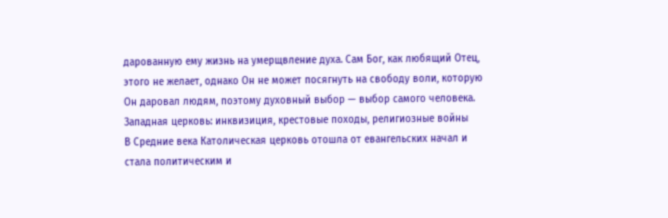дарованную ему жизнь на умерщвление духа. Сам Бог, как любящий Отец, этого не желает, однако Он не может посягнуть на свободу воли, которую Он даровал людям, поэтому духовный выбор — выбор самого человека.
Западная церковь: инквизиция, крестовые походы, религиозные войны
В Средние века Католическая церковь отошла от евангельских начал и стала политическим и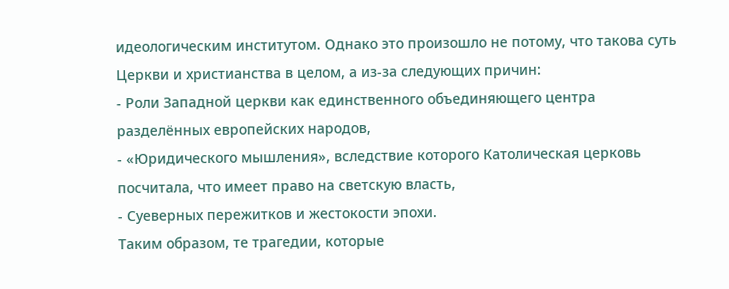идеологическим институтом. Однако это произошло не потому, что такова суть Церкви и христианства в целом, а из-за следующих причин:
- Роли Западной церкви как единственного объединяющего центра разделённых европейских народов,
- «Юридического мышления», вследствие которого Католическая церковь посчитала, что имеет право на светскую власть,
- Суеверных пережитков и жестокости эпохи.
Таким образом, те трагедии, которые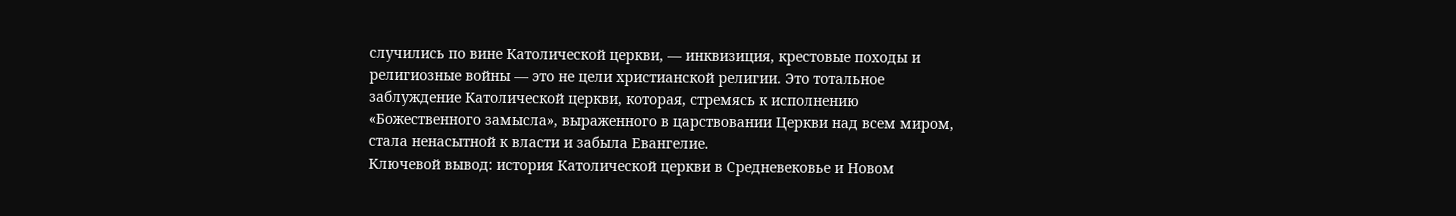случились по вине Католической церкви, — инквизиция, крестовые походы и религиозные войны — это не цели христианской религии. Это тотальное заблуждение Католической церкви, которая, стремясь к исполнению «Божественного замысла», выраженного в царствовании Церкви над всем миром, стала ненасытной к власти и забыла Евангелие.
Ключевой вывод: история Католической церкви в Средневековье и Новом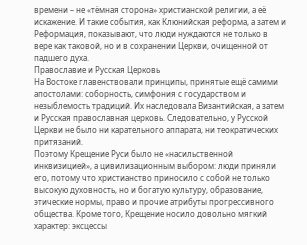времени – не «тёмная сторона» христианской религии, а её искажение. И такие события, как Клюнийская реформа, а затем и Реформация, показывают, что люди нуждаются не только в вере как таковой, но и в сохранении Церкви, очищенной от падшего духа.
Православие и Русская Церковь
На Востоке главенствовали принципы, принятые ещё самими апостолами: соборность, симфония с государством и незыблемость традиций. Их наследовала Византийская, а затем и Русская православная церковь. Следовательно, у Русской Церкви не было ни карательного аппарата, ни теократических притязаний.
Поэтому Крещение Руси было не «насильственной инквизицией», а цивилизационным выбором: люди приняли его, потому что христианство приносило с собой не только высокую духовность, но и богатую культуру, образование, этические нормы, право и прочие атрибуты прогрессивного общества. Кроме того, Крещение носило довольно мягкий характер: эксцессы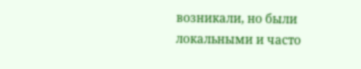возникали, но были локальными и часто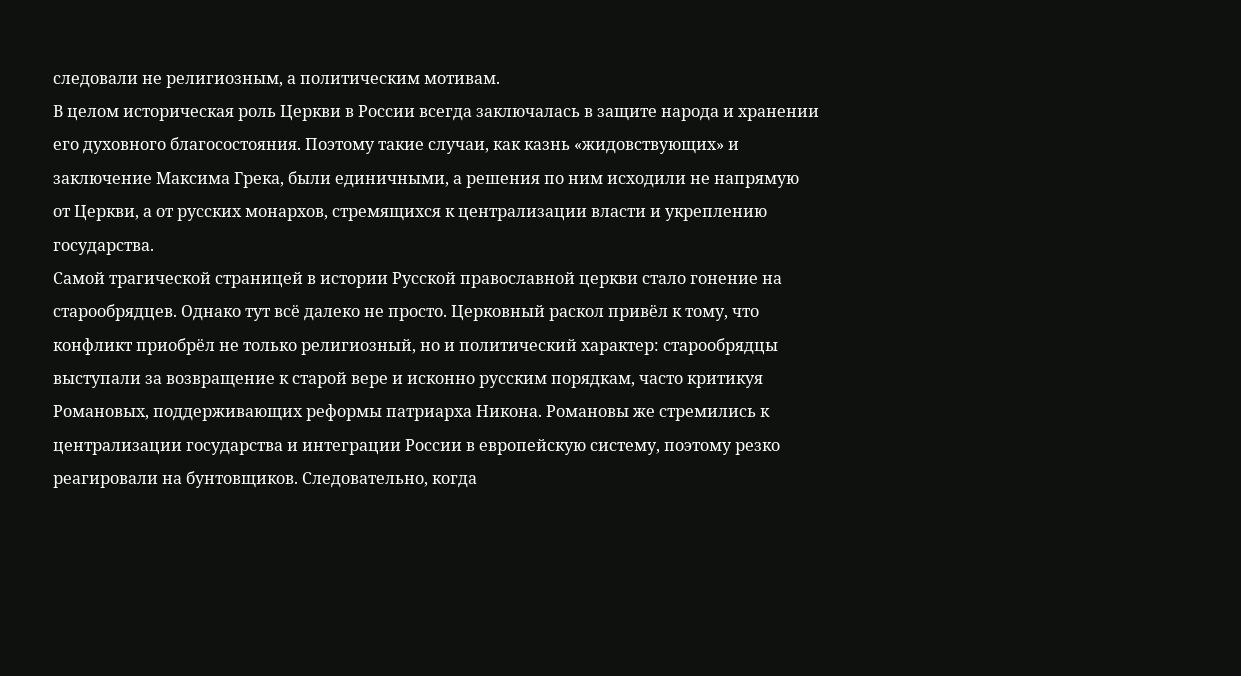следовали не религиозным, а политическим мотивам.
В целом историческая роль Церкви в России всегда заключалась в защите народа и хранении его духовного благосостояния. Поэтому такие случаи, как казнь «жидовствующих» и заключение Максима Грека, были единичными, а решения по ним исходили не напрямую от Церкви, а от русских монархов, стремящихся к централизации власти и укреплению государства.
Самой трагической страницей в истории Русской православной церкви стало гонение на старообрядцев. Однако тут всё далеко не просто. Церковный раскол привёл к тому, что конфликт приобрёл не только религиозный, но и политический характер: старообрядцы выступали за возвращение к старой вере и исконно русским порядкам, часто критикуя Романовых, поддерживающих реформы патриарха Никона. Романовы же стремились к централизации государства и интеграции России в европейскую систему, поэтому резко реагировали на бунтовщиков. Следовательно, когда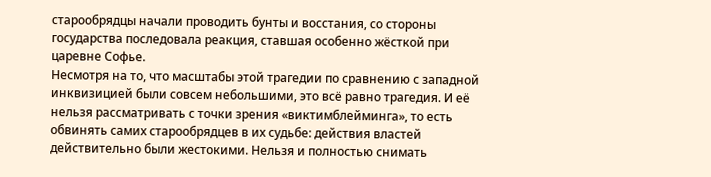старообрядцы начали проводить бунты и восстания, со стороны государства последовала реакция, ставшая особенно жёсткой при царевне Софье.
Несмотря на то, что масштабы этой трагедии по сравнению с западной инквизицией были совсем небольшими, это всё равно трагедия. И её нельзя рассматривать с точки зрения «виктимблейминга», то есть обвинять самих старообрядцев в их судьбе: действия властей действительно были жестокими. Нельзя и полностью снимать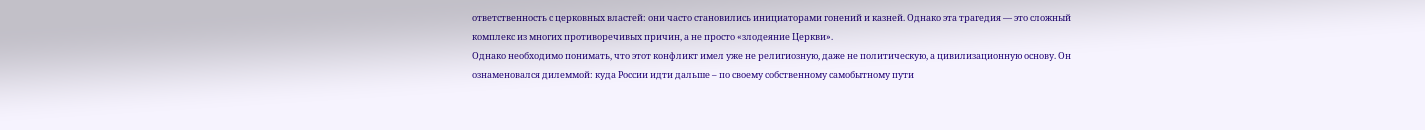ответственность с церковных властей: они часто становились инициаторами гонений и казней. Однако эта трагедия — это сложный комплекс из многих противоречивых причин, а не просто «злодеяние Церкви».
Однако необходимо понимать, что этот конфликт имел уже не религиозную, даже не политическую, а цивилизационную основу. Он ознаменовался дилеммой: куда России идти дальше – по своему собственному самобытному пути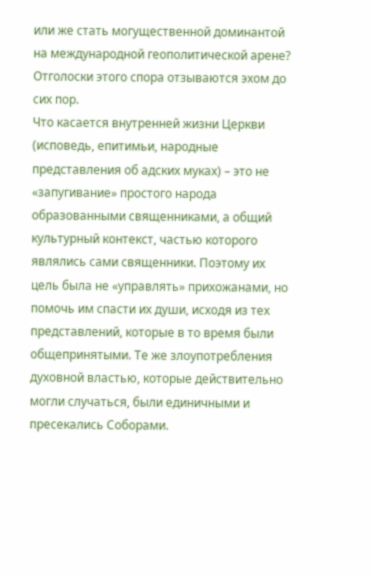или же стать могущественной доминантой на международной геополитической арене? Отголоски этого спора отзываются эхом до сих пор.
Что касается внутренней жизни Церкви (исповедь, епитимьи, народные представления об адских муках) – это не «запугивание» простого народа образованными священниками, а общий культурный контекст, частью которого являлись сами священники. Поэтому их цель была не «управлять» прихожанами, но помочь им спасти их души, исходя из тех представлений, которые в то время были общепринятыми. Те же злоупотребления духовной властью, которые действительно могли случаться, были единичными и пресекались Соборами.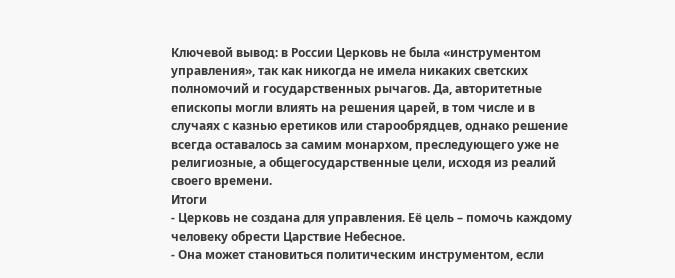Ключевой вывод: в России Церковь не была «инструментом управления», так как никогда не имела никаких светских полномочий и государственных рычагов. Да, авторитетные епископы могли влиять на решения царей, в том числе и в случаях с казнью еретиков или старообрядцев, однако решение всегда оставалось за самим монархом, преследующего уже не религиозные, а общегосударственные цели, исходя из реалий своего времени.
Итоги
- Церковь не создана для управления. Её цель – помочь каждому человеку обрести Царствие Небесное.
- Она может становиться политическим инструментом, если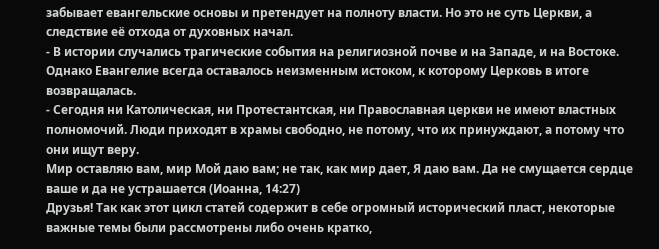забывает евангельские основы и претендует на полноту власти. Но это не суть Церкви, а следствие её отхода от духовных начал.
- В истории случались трагические события на религиозной почве и на Западе, и на Востоке. Однако Евангелие всегда оставалось неизменным истоком, к которому Церковь в итоге возвращалась.
- Сегодня ни Католическая, ни Протестантская, ни Православная церкви не имеют властных полномочий. Люди приходят в храмы свободно, не потому, что их принуждают, а потому что они ищут веру.
Мир оставляю вам, мир Мой даю вам; не так, как мир дает, Я даю вам. Да не смущается сердце ваше и да не устрашается (Иоанна, 14:27)
Друзья! Так как этот цикл статей содержит в себе огромный исторический пласт, некоторые важные темы были рассмотрены либо очень кратко,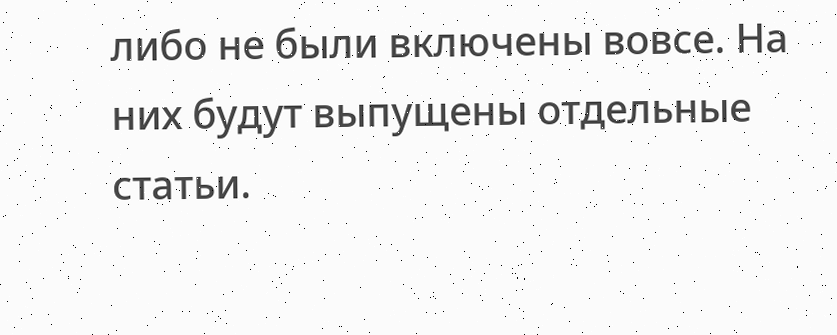либо не были включены вовсе. На них будут выпущены отдельные статьи.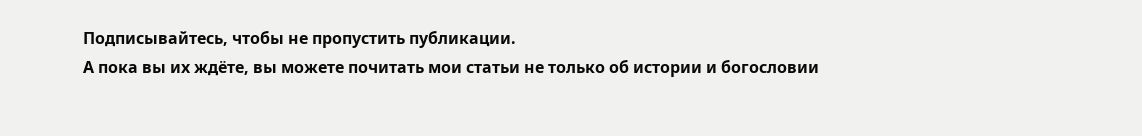Подписывайтесь, чтобы не пропустить публикации.
А пока вы их ждёте, вы можете почитать мои статьи не только об истории и богословии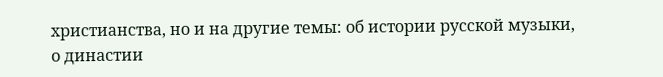христианства, но и на другие темы: об истории русской музыки, о династии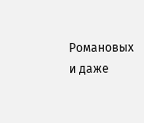Романовых и даже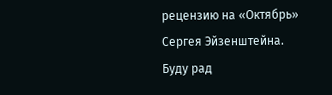рецензию на «Октябрь» Сергея Эйзенштейна. Буду рад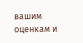вашим оценкам и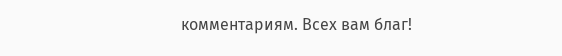комментариям. Всех вам благ!